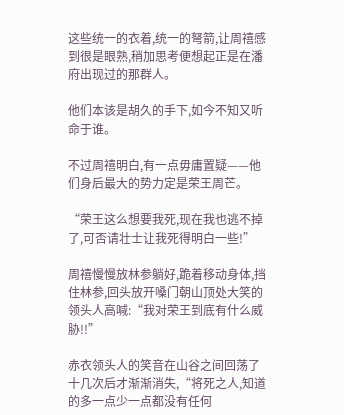这些统一的衣着,统一的弩箭,让周禧感到很是眼熟,稍加思考便想起正是在潘府出现过的那群人。

他们本该是胡久的手下,如今不知又听命于谁。

不过周禧明白,有一点毋庸置疑——他们身后最大的势力定是荣王周芒。

“荣王这么想要我死,现在我也逃不掉了,可否请壮士让我死得明白一些!”

周禧慢慢放林参躺好,跪着移动身体,挡住林参,回头放开嗓门朝山顶处大笑的领头人高喊:“我对荣王到底有什么威胁!!”

赤衣领头人的笑音在山谷之间回荡了十几次后才渐渐消失,“将死之人,知道的多一点少一点都没有任何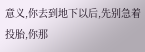意义,你去到地下以后,先别急着投胎,你那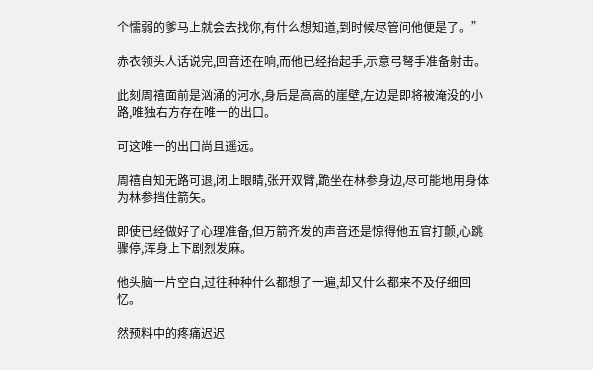个懦弱的爹马上就会去找你,有什么想知道,到时候尽管问他便是了。”

赤衣领头人话说完,回音还在响,而他已经抬起手,示意弓弩手准备射击。

此刻周禧面前是汹涌的河水,身后是高高的崖壁,左边是即将被淹没的小路,唯独右方存在唯一的出口。

可这唯一的出口尚且遥远。

周禧自知无路可退,闭上眼睛,张开双臂,跪坐在林参身边,尽可能地用身体为林参挡住箭矢。

即使已经做好了心理准备,但万箭齐发的声音还是惊得他五官打颤,心跳骤停,浑身上下剧烈发麻。

他头脑一片空白,过往种种什么都想了一遍,却又什么都来不及仔细回忆。

然预料中的疼痛迟迟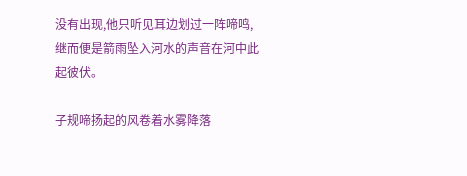没有出现,他只听见耳边划过一阵啼鸣,继而便是箭雨坠入河水的声音在河中此起彼伏。

子规啼扬起的风卷着水雾降落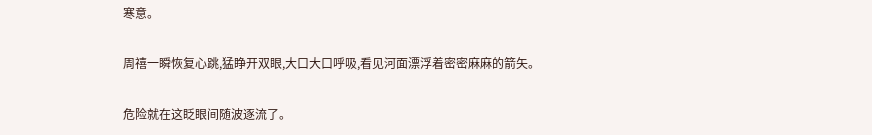寒意。

周禧一瞬恢复心跳,猛睁开双眼,大口大口呼吸,看见河面漂浮着密密麻麻的箭矢。

危险就在这眨眼间随波逐流了。